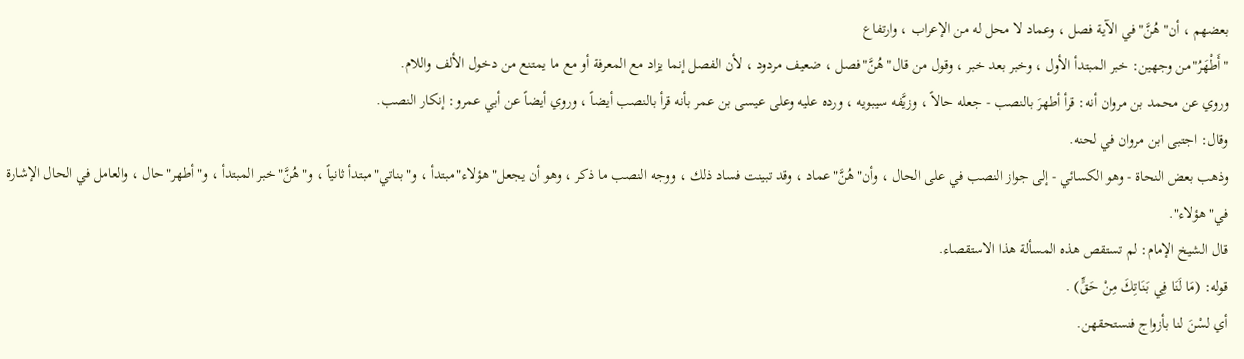بعضهم ، أن"هُنَّ"في الآية فصل ، وعماد لا محل له من الإعراب ، وارتفاع
"أَطْهَرُ"من وجهين: خبر المبتدأ الأول ، وخبر بعد خبر ، وقول من قال"هُنَّ"فصل ، ضعيف مردود ، لأن الفصل إنما يزاد مع المعرفة أو مع ما يمتنع من دخول الألف واللام.
وروي عن محمد بن مروان أنه: قرأ أطهرَ بالنصب - جعله حالاً ، وزيَّفه سيبويه ، ورده عليه وعلى عيسى بن عمر بأنه قرأ بالنصب أيضاً ، وروي أيضاً عن أبي عمرو: إنكار النصب.
وقال: اجتبى ابن مروان في لحنه.
وذهب بعض النحاة - وهو الكسائي - إلى جواز النصب في على الحال ، وأن"هُنَّ"عماد ، وقد تبينت فساد ذلك ، ووجه النصب ما ذكر ، وهو أن يجعل"هؤلاء"مبتدأ ، و"بناتي"مبتدأ ثانياً ، و"هُنَّ"خبر المبتدأ ، و"أطهر"حال ، والعامل في الحال الإشارة في"هؤلاء".
قال الشيخ الإمام: لم تستقص هذه المسألة هذا الاستقصاء.
قوله: (مَا لَنَا فِي بَنَاتِكَ مِنْ حَقٍّ) .
أي لسْنَ لنا بأزواج فنستحقهن.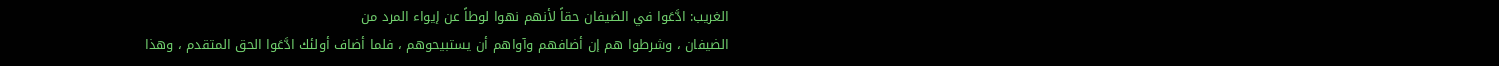الغريب: ادَّعَوا في الضيفان حقاً لأنهم نهوا لوطاً عن إيواء المرد من
الضيفان ، وشرطوا هم إن أضافهم وآواهم أن يستبيحوهم ، فلما أضاف أولئك ادَّعَوا الحق المتقدم ، وهذا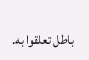باطل تعلقوا به.